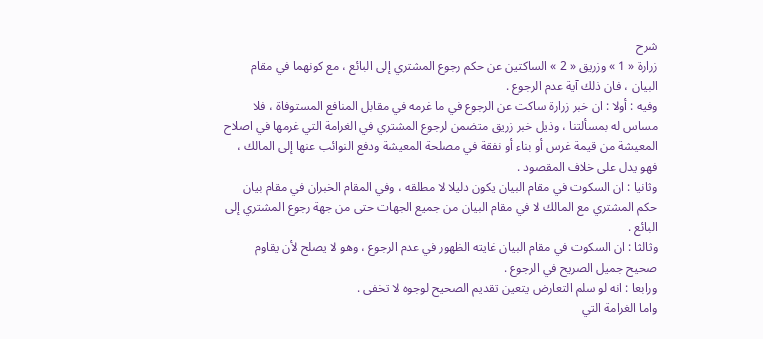شرح
زرارة « 1 » وزريق « 2 » الساكتين عن حكم رجوع المشتري إلى البائع ، مع كونهما في مقام البيان ، فان ذلك آية عدم الرجوع .
وفيه : أولا : ان خبر زرارة ساكت عن الرجوع في ما غرمه في مقابل المنافع المستوفاة ، فلا مساس له بمسألتنا ، وذيل خبر زريق متضمن لرجوع المشتري في الغرامة التي غرمها في اصلاح المعيشة من قيمة غرس أو بناء أو نفقة في مصلحة المعيشة ودفع النوائب عنها إلى المالك ، فهو يدل على خلاف المقصود .
وثانيا : ان السكوت في مقام البيان يكون دليلا لا مطلقه ، وفي المقام الخبران في مقام بيان حكم المشتري مع المالك لا في مقام البيان من جميع الجهات حتى من جهة رجوع المشتري إلى البائع .
وثالثا : ان السكوت في مقام البيان غايته الظهور في عدم الرجوع ، وهو لا يصلح لأن يقاوم صحيح جميل الصريح في الرجوع .
ورابعا : انه لو سلم التعارض يتعين تقديم الصحيح لوجوه لا تخفى .
واما الغرامة التي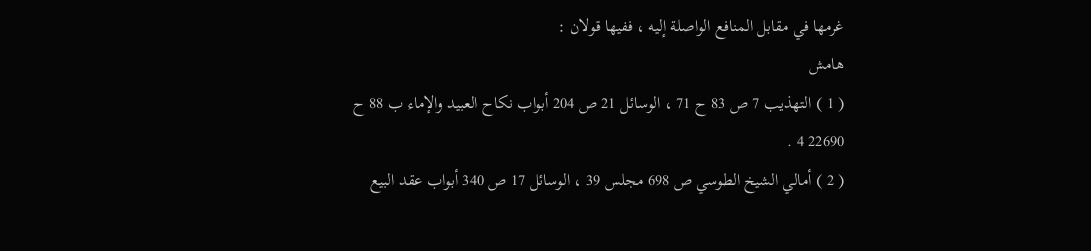غرمها في مقابل المنافع الواصلة إليه ، ففيها قولان :
هامش
( 1 ) التهذيب 7 ص 83 ح 71 ، الوسائل 21 ص 204 أبواب نكاح العبيد والإماء ب 88 ح 22690 4 .
( 2 ) أمالي الشيخ الطوسي ص 698 مجلس 39 ، الوسائل 17 ص 340 أبواب عقد البيع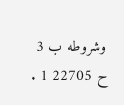وشروطه ب 3 ح 22705 1 .